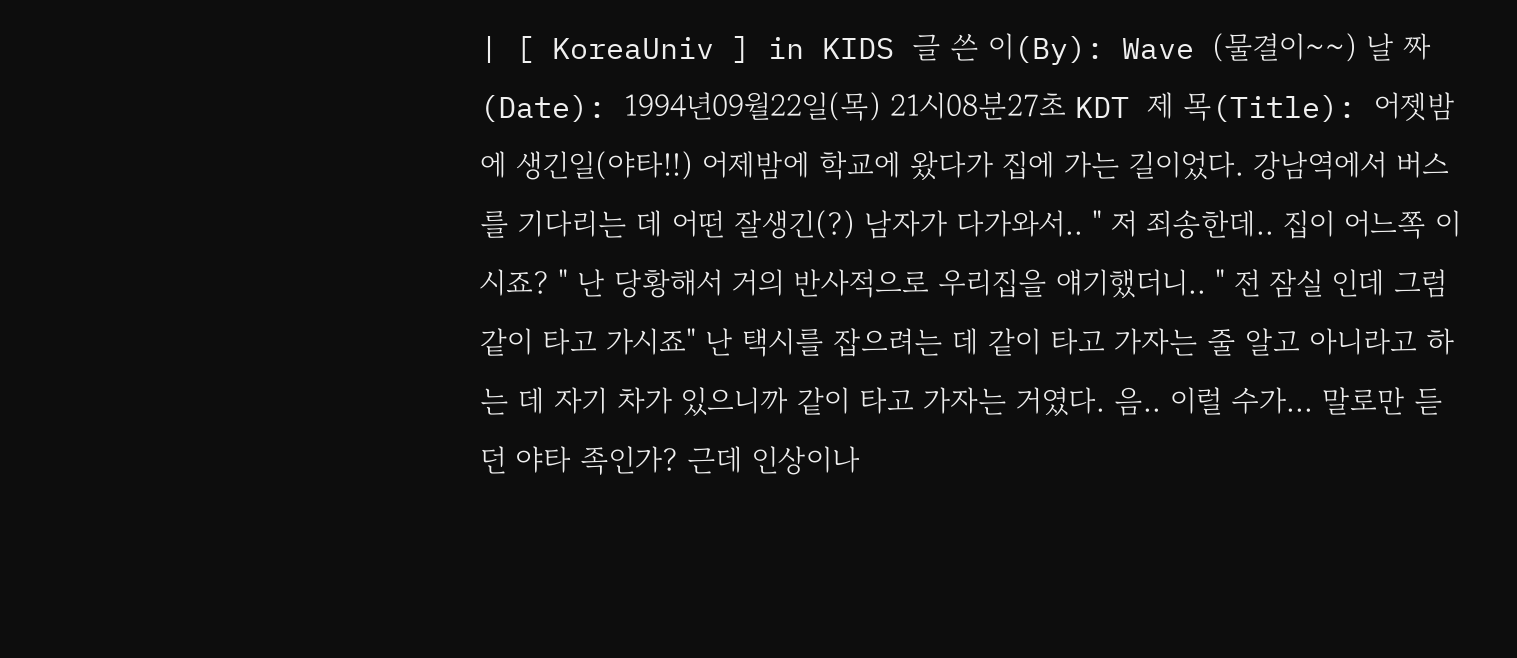| [ KoreaUniv ] in KIDS 글 쓴 이(By): Wave (물결이~~) 날 짜 (Date): 1994년09월22일(목) 21시08분27초 KDT 제 목(Title): 어젯밤에 생긴일(야타!!) 어제밤에 학교에 왔다가 집에 가는 길이었다. 강남역에서 버스를 기다리는 데 어떤 잘생긴(?) 남자가 다가와서.. " 저 죄송한데.. 집이 어느쪽 이시죠? " 난 당황해서 거의 반사적으로 우리집을 얘기했더니.. " 전 잠실 인데 그럼 같이 타고 가시죠" 난 택시를 잡으려는 데 같이 타고 가자는 줄 알고 아니라고 하는 데 자기 차가 있으니까 같이 타고 가자는 거였다. 음.. 이럴 수가... 말로만 듣던 야타 족인가? 근데 인상이나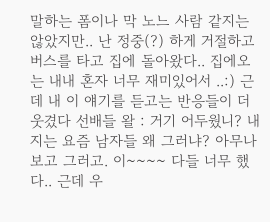말하는 폼이나 막 노느 사람 같지는 않았지만.. 난 정중(?) 하게 거절하고 버스를 타고 집에 돌아왔다.. 집에오는 내내 혼자 너무 재미있어서 ..:) 근데 내 이 얘기를 듣고는 반응들이 더 웃겼다 선배들 왈 : 거기 어두웠니? 내지는 요즘 남자들 왜 그러냐? 아무나 보고 그러고. 이~~~~ 다들 너무 했다.. 근데 우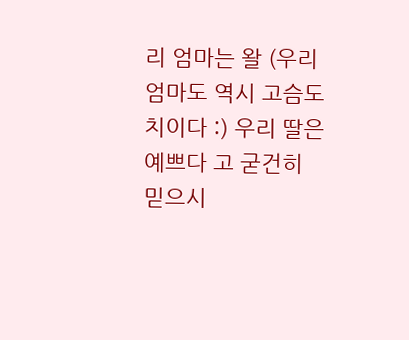리 엄마는 왈 (우리 엄마도 역시 고슴도치이다 :) 우리 딸은 예쁘다 고 굳건히 믿으시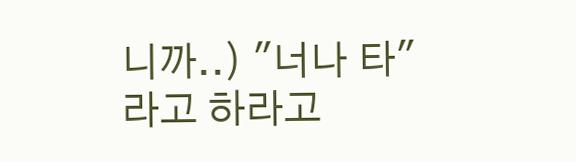니까..) "너나 타" 라고 하라고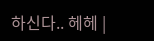하신다.. 헤헤 |